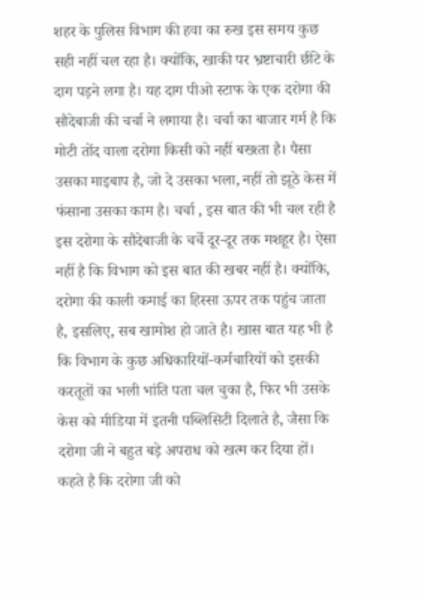शहर के पुलिस विभाग की हवा का रुख इस समय कुछ सही नहीं चल रहा है। क्योंकि, खाकी पर भ्रष्टाचारी छींटे के दाग पड़ने लगा है। यह दाग पीओ स्टाफ के एक दरोगा की सौदेबाजी की चर्चा ने लगाया है। चर्चा का बाजार गर्म है कि मोटी तोंद वाला दरोगा किसी को नहीं बख्श्ता है। पैसा उसका माइबाप है, जो दे उसका भला, नहीं तो झूठे केस में फंसाना उसका काम है। चर्चा , इस बात की भी चल रही है इस दरोगा के सौदेबाजी के चर्चे दूर-दूर तक मशहूर है। ऐसा नहीं है कि विभाग को इस बात की खबर नहीं है। क्योंकि, दरोगा की काली कमाई का हिस्सा ऊपर तक पहुंच जाता है, इसलिए, सब खामोश हो जाते है। खास बात यह भी है कि विभाग के कुछ अधिकारियों-कर्मचारियों को इसकी करतूतों का भली भांति पता चल चुका है, फिर भी उसके केस को मीडिया में इतनी पब्लिसिटी दिलाते है, जैसा कि दरोगा जी ने बहुत बड़े अपराध को खत्म कर दिया हों। कहते है कि दरोगा जी को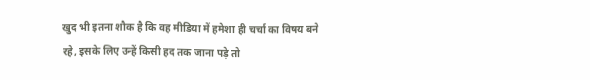खुद भी इतना शौक है कि वह मीडिया में हमेशा ही चर्चा का विषय बने रहे, इसके लिए उन्हें किसी हद तक जाना पड़े तो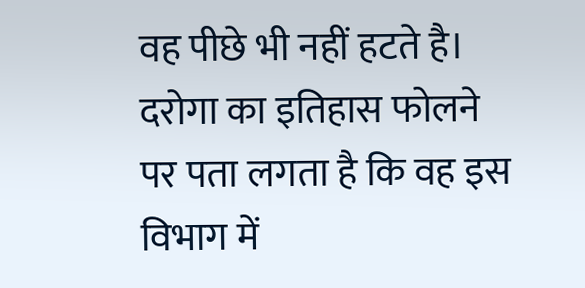वह पीछे भी नहीं हटते है।
दरोगा का इतिहास फोलने पर पता लगता है कि वह इस विभाग में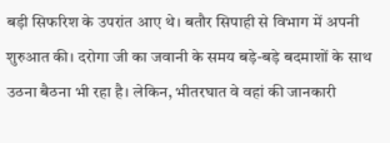बड़ी सिफरिश के उपरांत आए थे। बतौर सिपाही से विभाग में अपनी शुरुआत की। दरोगा जी का जवानी के समय बड़े-बड़े बदमाशों के साथ उठना बैठना भी रहा है। लेकिन, भीतरघात वे वहां की जानकारी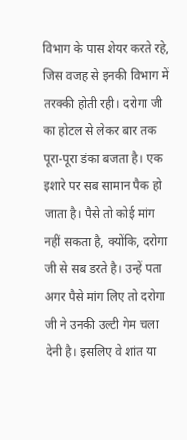विभाग के पास शेयर करते रहे, जिस वजह से इनकी विभाग में तरक्की होती रही। दरोगा जी का होटल से लेकर बार तक पूरा-पूरा डंका बजता है। एक इशारे पर सब सामान पैक हो जाता है। पैसे तो कोई मांग नहीं सकता है, क्योंकि, दरोगा जी से सब डरते है। उन्हें पता अगर पैसे मांग लिए तो दरोगा जी ने उनकी उल्टी गेम चला देनी है। इसलिए वे शांत या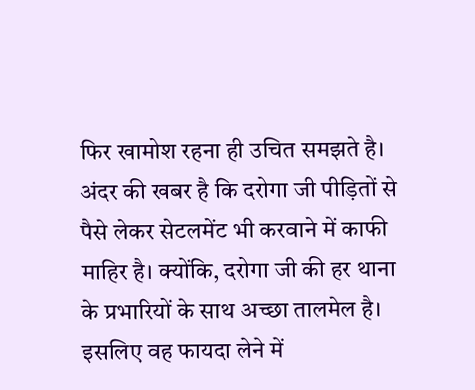फिर खामोश रहना ही उचित समझते है। अंदर की खबर है कि दरोगा जी पीड़ितों से पैसे लेकर सेटलमेंट भी करवाने में काफी माहिर है। क्योंकि, दरोगा जी की हर थाना के प्रभारियों के साथ अच्छा तालमेल है। इसलिए वह फायदा लेने में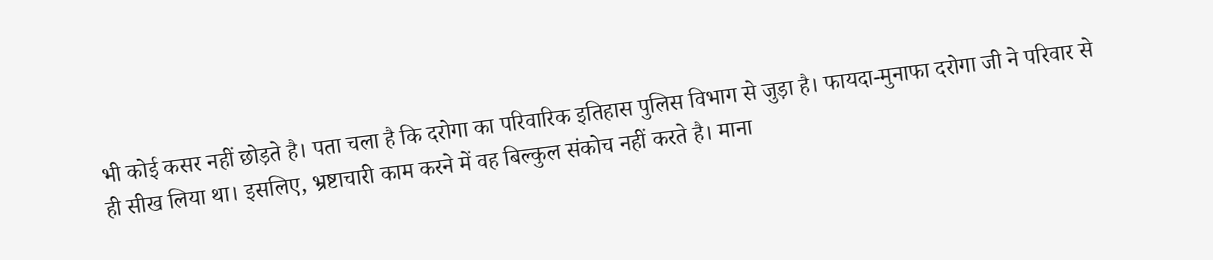भी कोई कसर नहीं छोड़ते है। पता चला है कि दरोगा का परिवारिक इतिहास पुलिस विभाग से जुड़ा है। फायदा-मुनाफा दरोगा जी ने परिवार से ही सीख लिया था। इसलिए, भ्रष्टाचारी काम करने में वह बिल्कुल संकोच नहीं करते है। माना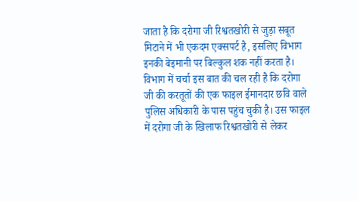जाता है कि दरोगा जी रिश्वतखोरी से जुड़ा सबूत मिटाने में भी एकदम एक्सपर्ट है, इसलिए विभाग इनकी बेइमानी पर बिल्कुल शक नहीं करता है।
विभाग में चर्चा इस बात की चल रही है कि दरोगा जी की करतूतों की एक फाइल ईमानदार छवि वाले पुलिस अधिकारी के पास पहुंच चुकी है। उस फाइल में दरोगा जी के खिलाफ रिश्वतखोरी से लेकर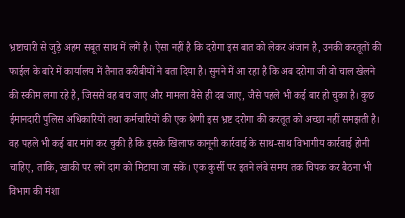भ्रष्टाचारी से जुड़े अहम सबूत साथ में लगें है। ऐसा नहीं है कि दरोगा इस बात को लेकर अंजान है, उनकी करतूतों की फाईल के बारे में कार्यालय में तैनात करीबीयों ने बता दिया है। सुनने में आ रहा है कि अब दरोगा जी वो चाल खेलने की स्कीम लगा रहे है, जिससे वह बच जाए और मामला वैसे ही दब जाए, जैसे पहले भी कई बार हो चुका है। कुछ ईमानदारी पुलिस अधिकारियों तथा कर्मचारियों की एक श्रेणी इस भ्रष्ट दरोगा की करतूत को अच्छा नहीं समझती है। वह पहले भी कई बार मांग कर चुकी है कि इसके खिलाफ कानूनी कार्रवाई के साथ-साथ विभागीय कार्रवाई होनी चाहिए, ताकि, खाकी पर लगें दाग को मिटाया जा सकें। एक कुर्सी पर इतने लंबे समय तक चिपक कर बैठना भी विभाग की मंशा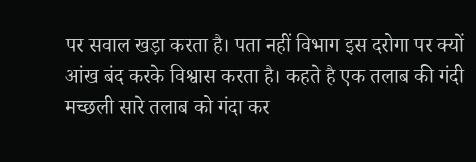पर सवाल खड़ा करता है। पता नहीं विभाग इस दरोगा पर क्यों आंख बंद करके विश्वास करता है। कहते है एक तलाब की गंदी मच्छली सारे तलाब को गंदा कर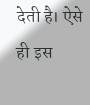देती है। ऐसे ही इस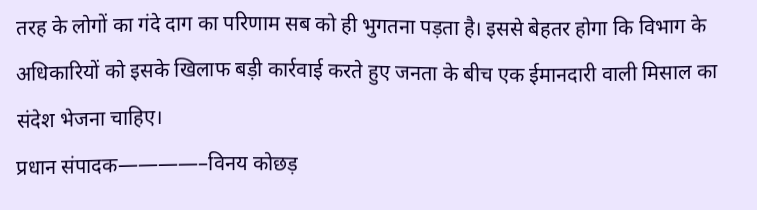तरह के लोगों का गंदे दाग का परिणाम सब को ही भुगतना पड़ता है। इससे बेहतर होगा कि विभाग के अधिकारियों को इसके खिलाफ बड़ी कार्रवाई करते हुए जनता के बीच एक ईमानदारी वाली मिसाल का संदेश भेजना चाहिए।
प्रधान संपादक————–विनय कोछड़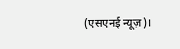(एसएनई न्यूज़)।